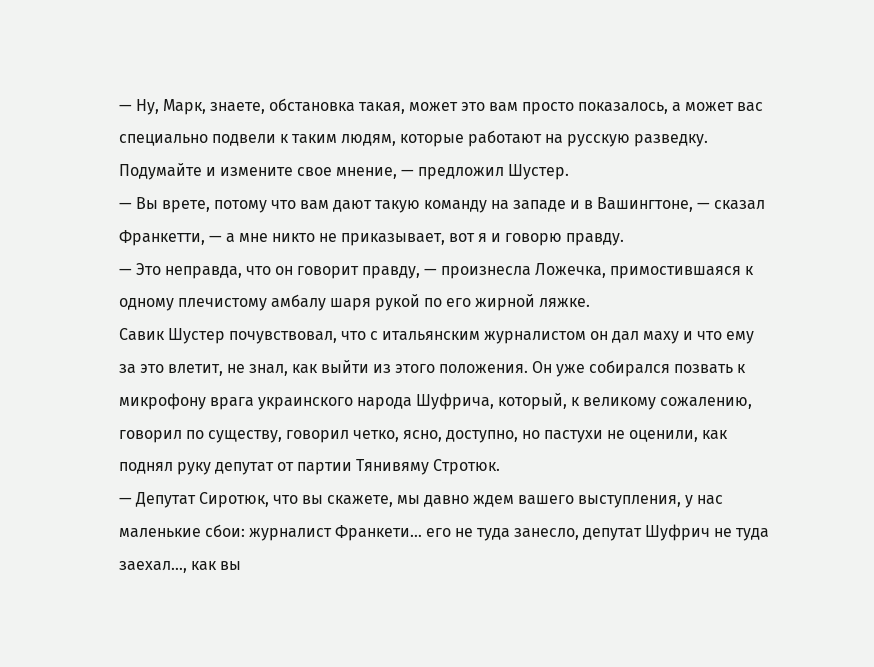— Ну, Марк, знаете, обстановка такая, может это вам просто показалось, а может вас специально подвели к таким людям, которые работают на русскую разведку. Подумайте и измените свое мнение, — предложил Шустер.
— Вы врете, потому что вам дают такую команду на западе и в Вашингтоне, — сказал Франкетти, — а мне никто не приказывает, вот я и говорю правду.
— Это неправда, что он говорит правду, — произнесла Ложечка, примостившаяся к одному плечистому амбалу шаря рукой по его жирной ляжке.
Савик Шустер почувствовал, что с итальянским журналистом он дал маху и что ему за это влетит, не знал, как выйти из этого положения. Он уже собирался позвать к микрофону врага украинского народа Шуфрича, который, к великому сожалению, говорил по существу, говорил четко, ясно, доступно, но пастухи не оценили, как поднял руку депутат от партии Тянивяму Стротюк.
— Депутат Сиротюк, что вы скажете, мы давно ждем вашего выступления, у нас маленькие сбои: журналист Франкети… его не туда занесло, депутат Шуфрич не туда заехал…, как вы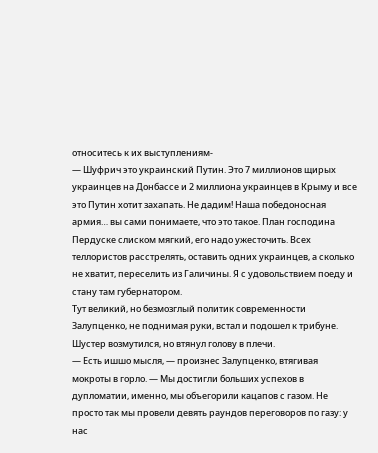относитесь к их выступлениям-
— Шуфрич это украинский Путин. Это 7 миллионов щирых украинцев на Донбассе и 2 миллиона украинцев в Крыму и все это Путин хотит захапать. Не дадим! Наша победоносная армия… вы сами понимаете, что это такое. План господина Пердуске слиском мягкий, его надо ужесточить. Всех теллористов расстрелять, оставить одних украинцев, а сколько не хватит, переселить из Галичины. Я с удовольствием поеду и стану там губернатором.
Тут великий, но безмозглый политик современности Залупценко, не поднимая руки, встал и подошел к трибуне. Шустер возмутился, но втянул голову в плечи.
— Есть ишшо мысля, — произнес Залупценко, втягивая мокроты в горло. — Мы достигли больших успехов в дупломатии, именно, мы объегорили кацапов с газом. Не просто так мы провели девять раундов переговоров по газу: у нас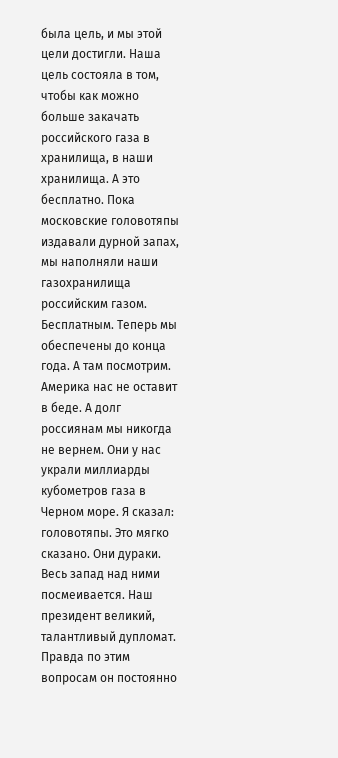была цель, и мы этой цели достигли. Наша цель состояла в том, чтобы как можно больше закачать российского газа в хранилища, в наши хранилища. А это бесплатно. Пока московские головотяпы издавали дурной запах, мы наполняли наши газохранилища российским газом. Бесплатным. Теперь мы обеспечены до конца года. А там посмотрим. Америка нас не оставит в беде. А долг россиянам мы никогда не вернем. Они у нас украли миллиарды кубометров газа в Черном море. Я сказал: головотяпы. Это мягко сказано. Они дураки. Весь запад над ними посмеивается. Наш президент великий, талантливый дупломат. Правда по этим вопросам он постоянно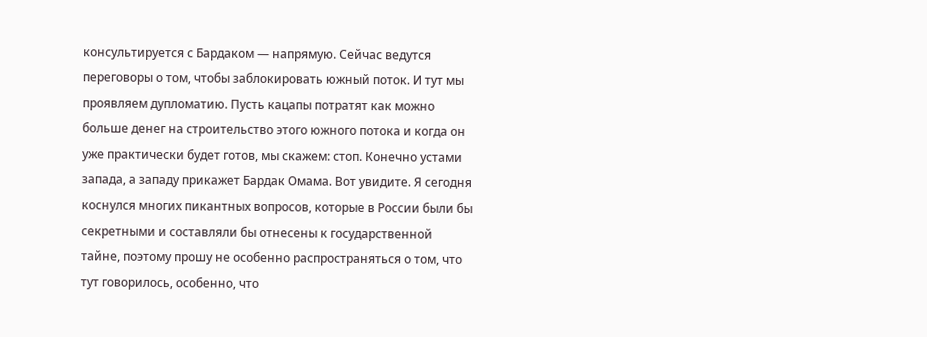консультируется с Бардаком — напрямую. Сейчас ведутся переговоры о том, чтобы заблокировать южный поток. И тут мы проявляем дупломатию. Пусть кацапы потратят как можно больше денег на строительство этого южного потока и когда он уже практически будет готов, мы скажем: стоп. Конечно устами запада, а западу прикажет Бардак Омама. Вот увидите. Я сегодня коснулся многих пикантных вопросов, которые в России были бы секретными и составляли бы отнесены к государственной тайне, поэтому прошу не особенно распространяться о том, что тут говорилось, особенно, что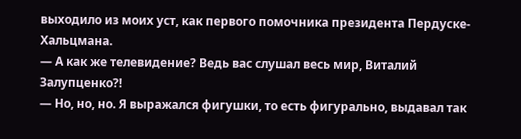выходило из моих уст, как первого помочника президента Пердуске-Хальцмана.
— А как же телевидение? Ведь вас слушал весь мир, Виталий Залупценко?!
— Но, но, но. Я выражался фигушки, то есть фигурально, выдавал так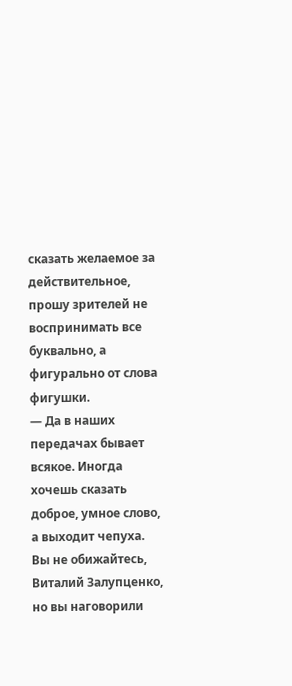сказать желаемое за действительное, прошу зрителей не воспринимать все буквально, а фигурально от слова фигушки.
— Да в наших передачах бывает всякое. Иногда хочешь сказать доброе, умное слово, а выходит чепуха. Вы не обижайтесь, Виталий Залупценко, но вы наговорили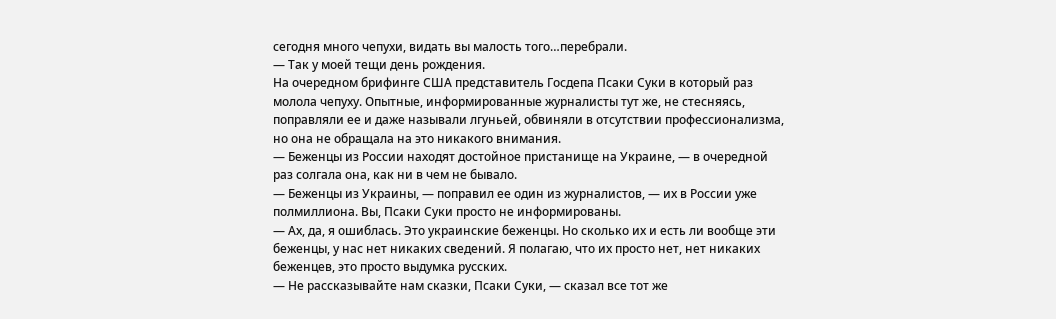сегодня много чепухи, видать вы малость того…перебрали.
— Так у моей тещи день рождения.
На очередном брифинге США представитель Госдепа Псаки Суки в который раз молола чепуху. Опытные, информированные журналисты тут же, не стесняясь, поправляли ее и даже называли лгуньей, обвиняли в отсутствии профессионализма, но она не обращала на это никакого внимания.
— Беженцы из России находят достойное пристанище на Украине, — в очередной раз солгала она, как ни в чем не бывало.
— Беженцы из Украины, — поправил ее один из журналистов, — их в России уже полмиллиона. Вы, Псаки Суки просто не информированы.
— Ах, да, я ошиблась. Это украинские беженцы. Но сколько их и есть ли вообще эти беженцы, у нас нет никаких сведений. Я полагаю, что их просто нет, нет никаких беженцев, это просто выдумка русских.
— Не рассказывайте нам сказки, Псаки Суки, — сказал все тот же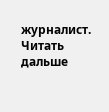журналист.
Читать дальше